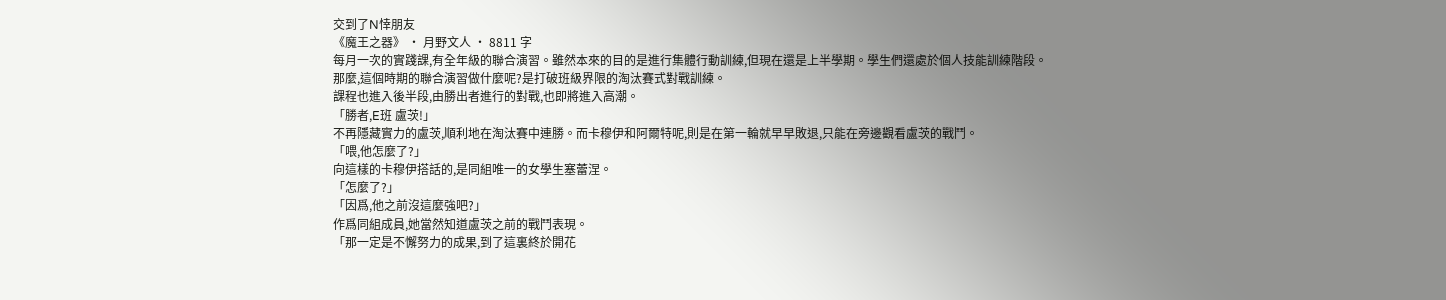交到了N悻朋友
《魔王之器》 · 月野文人 · 8811 字
每月一次的實踐課,有全年級的聯合演習。雖然本來的目的是進行集體行動訓練,但現在還是上半學期。學生們還處於個人技能訓練階段。
那麼,這個時期的聯合演習做什麼呢?是打破班級界限的淘汰賽式對戰訓練。
課程也進入後半段,由勝出者進行的對戰,也即將進入高潮。
「勝者,E班 盧茨!」
不再隱藏實力的盧茨,順利地在淘汰賽中連勝。而卡穆伊和阿爾特呢,則是在第一輪就早早敗退,只能在旁邊觀看盧茨的戰鬥。
「喂,他怎麼了?」
向這樣的卡穆伊搭話的,是同組唯一的女學生塞蕾涅。
「怎麼了?」
「因爲,他之前沒這麼強吧?」
作爲同組成員,她當然知道盧茨之前的戰鬥表現。
「那一定是不懈努力的成果,到了這裏終於開花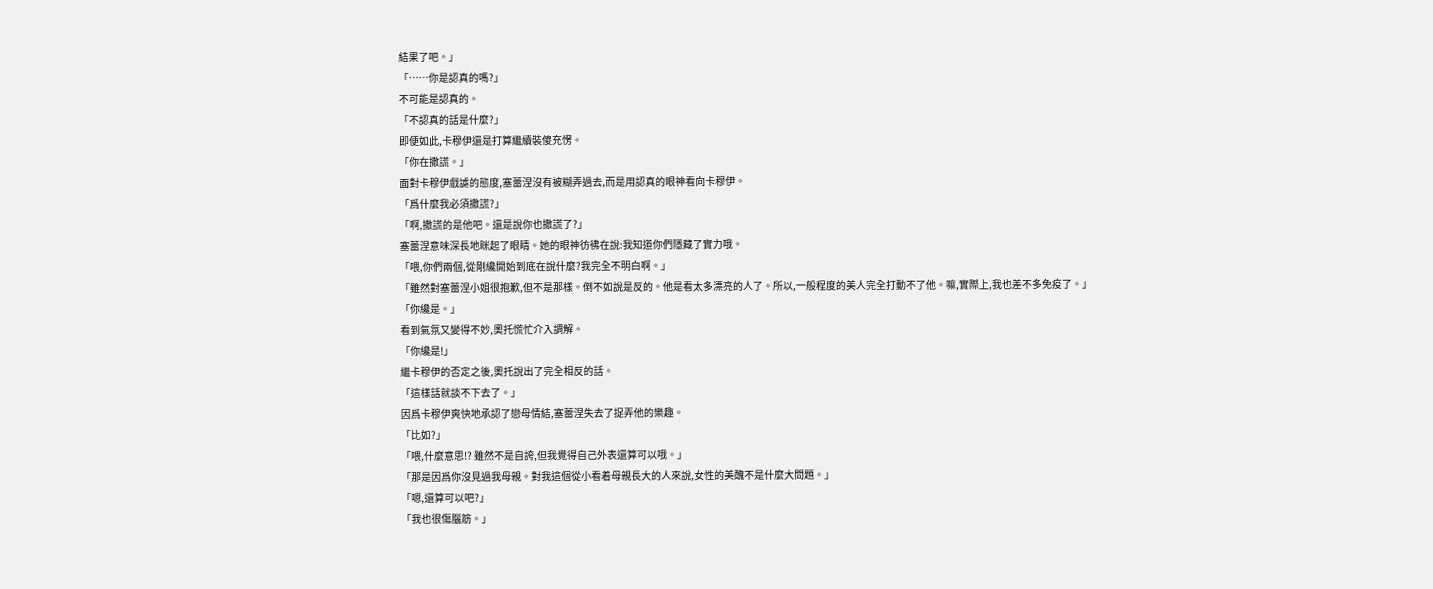結果了吧。」
「……你是認真的嗎?」
不可能是認真的。
「不認真的話是什麼?」
即便如此,卡穆伊還是打算繼續裝傻充愣。
「你在撒謊。」
面對卡穆伊戲謔的態度,塞蕾涅沒有被糊弄過去,而是用認真的眼神看向卡穆伊。
「爲什麼我必須撒謊?」
「啊,撒謊的是他吧。還是說你也撒謊了?」
塞蕾涅意味深長地眯起了眼睛。她的眼神彷彿在說:我知道你們隱藏了實力哦。
「喂,你們兩個,從剛纔開始到底在說什麼?我完全不明白啊。」
「雖然對塞蕾涅小姐很抱歉,但不是那樣。倒不如說是反的。他是看太多漂亮的人了。所以,一般程度的美人完全打動不了他。嘛,實際上,我也差不多免疫了。」
「你纔是。」
看到氣氛又變得不妙,奧托慌忙介入調解。
「你纔是!」
繼卡穆伊的否定之後,奧托說出了完全相反的話。
「這樣話就談不下去了。」
因爲卡穆伊爽快地承認了戀母情結,塞蕾涅失去了捉弄他的樂趣。
「比如?」
「喂,什麼意思!? 雖然不是自誇,但我覺得自己外表還算可以哦。」
「那是因爲你沒見過我母親。對我這個從小看着母親長大的人來說,女性的美醜不是什麼大問題。」
「嗯,還算可以吧?」
「我也很傷腦筋。」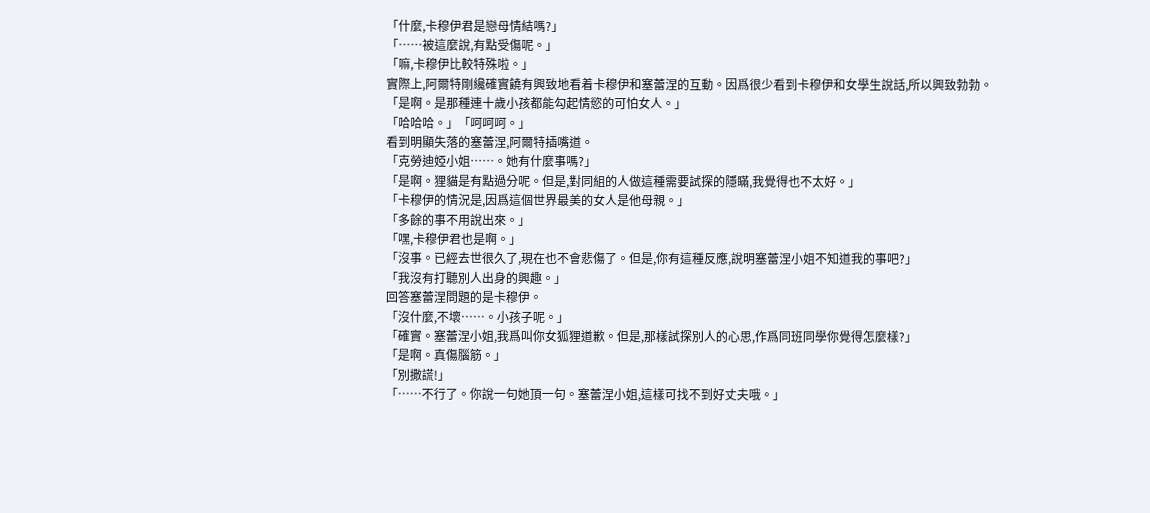「什麼,卡穆伊君是戀母情結嗎?」
「……被這麼說,有點受傷呢。」
「嘛,卡穆伊比較特殊啦。」
實際上,阿爾特剛纔確實饒有興致地看着卡穆伊和塞蕾涅的互動。因爲很少看到卡穆伊和女學生說話,所以興致勃勃。
「是啊。是那種連十歲小孩都能勾起情慾的可怕女人。」
「哈哈哈。」「呵呵呵。」
看到明顯失落的塞蕾涅,阿爾特插嘴道。
「克勞迪婭小姐……。她有什麼事嗎?」
「是啊。狸貓是有點過分呢。但是,對同組的人做這種需要試探的隱瞞,我覺得也不太好。」
「卡穆伊的情況是,因爲這個世界最美的女人是他母親。」
「多餘的事不用說出來。」
「嘿,卡穆伊君也是啊。」
「沒事。已經去世很久了,現在也不會悲傷了。但是,你有這種反應,說明塞蕾涅小姐不知道我的事吧?」
「我沒有打聽別人出身的興趣。」
回答塞蕾涅問題的是卡穆伊。
「沒什麼,不壞……。小孩子呢。」
「確實。塞蕾涅小姐,我爲叫你女狐狸道歉。但是,那樣試探別人的心思,作爲同班同學你覺得怎麼樣?」
「是啊。真傷腦筋。」
「別撒謊!」
「……不行了。你說一句她頂一句。塞蕾涅小姐,這樣可找不到好丈夫哦。」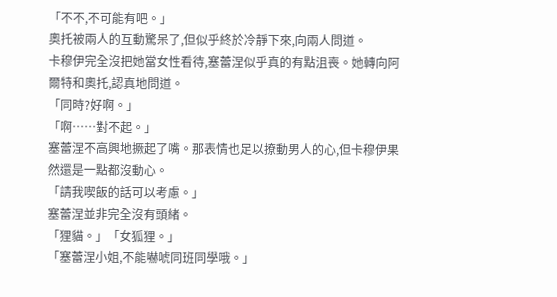「不不,不可能有吧。」
奧托被兩人的互動驚呆了,但似乎終於冷靜下來,向兩人問道。
卡穆伊完全沒把她當女性看待,塞蕾涅似乎真的有點沮喪。她轉向阿爾特和奧托,認真地問道。
「同時?好啊。」
「啊……對不起。」
塞蕾涅不高興地撅起了嘴。那表情也足以撩動男人的心,但卡穆伊果然還是一點都沒動心。
「請我喫飯的話可以考慮。」
塞蕾涅並非完全沒有頭緒。
「狸貓。」「女狐狸。」
「塞蕾涅小姐,不能嚇唬同班同學哦。」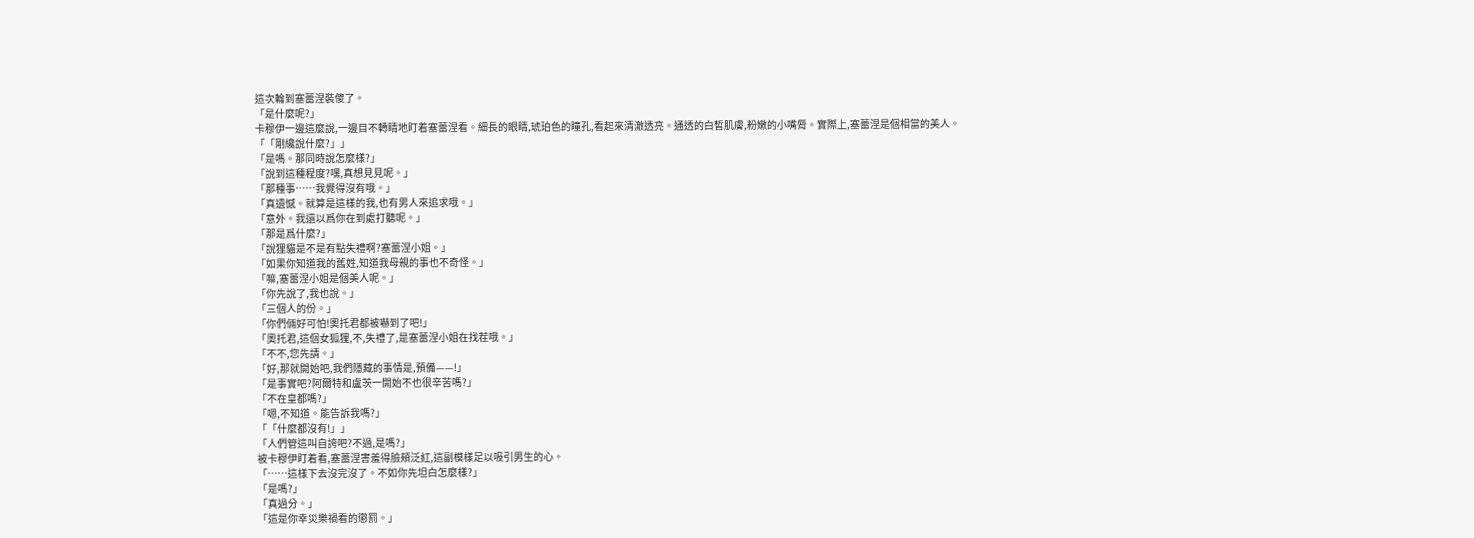這次輪到塞蕾涅裝傻了。
「是什麼呢?」
卡穆伊一邊這麼說,一邊目不轉睛地盯着塞蕾涅看。細長的眼睛,琥珀色的瞳孔,看起來清澈透亮。通透的白皙肌膚,粉嫩的小嘴脣。實際上,塞蕾涅是個相當的美人。
「「剛纔說什麼?」」
「是嗎。那同時說怎麼樣?」
「說到這種程度?嘿,真想見見呢。」
「那種事……我覺得沒有哦。」
「真遺憾。就算是這樣的我,也有男人來追求哦。」
「意外。我還以爲你在到處打聽呢。」
「那是爲什麼?」
「說狸貓是不是有點失禮啊?塞蕾涅小姐。」
「如果你知道我的舊姓,知道我母親的事也不奇怪。」
「嘛,塞蕾涅小姐是個美人呢。」
「你先說了,我也說。」
「三個人的份。」
「你們倆好可怕!奧托君都被嚇到了吧!」
「奧托君,這個女狐狸,不,失禮了,是塞蕾涅小姐在找茬哦。」
「不不,您先請。」
「好,那就開始吧,我們隱藏的事情是,預備——!」
「是事實吧?阿爾特和盧茨一開始不也很辛苦嗎?」
「不在皇都嗎?」
「嗯,不知道。能告訴我嗎?」
「「什麼都沒有!」」
「人們管這叫自誇吧?不過,是嗎?」
被卡穆伊盯着看,塞蕾涅害羞得臉頰泛紅,這副模樣足以吸引男生的心。
「……這樣下去沒完沒了。不如你先坦白怎麼樣?」
「是嗎?」
「真過分。」
「這是你幸災樂禍看的懲罰。」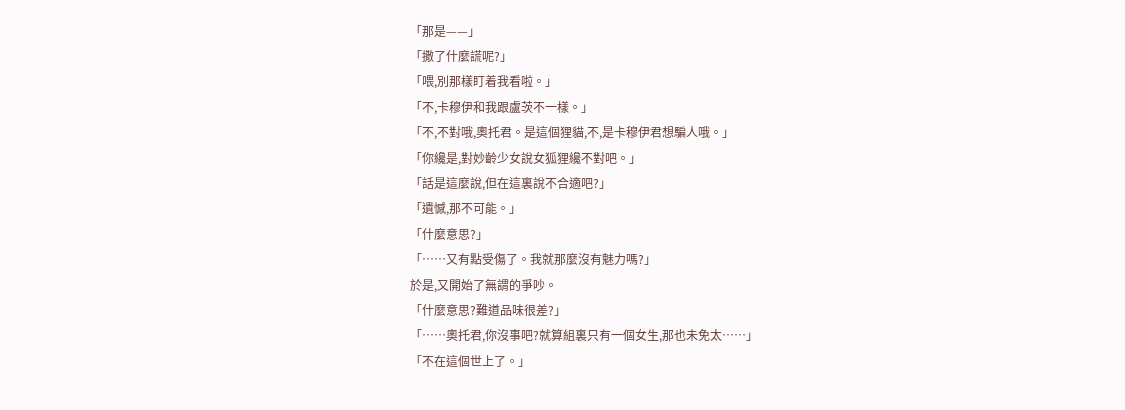「那是——」
「撒了什麼謊呢?」
「喂,別那樣盯着我看啦。」
「不,卡穆伊和我跟盧茨不一樣。」
「不,不對哦,奧托君。是這個狸貓,不,是卡穆伊君想騙人哦。」
「你纔是,對妙齡少女說女狐狸纔不對吧。」
「話是這麼說,但在這裏說不合適吧?」
「遺憾,那不可能。」
「什麼意思?」
「……又有點受傷了。我就那麼沒有魅力嗎?」
於是,又開始了無謂的爭吵。
「什麼意思?難道品味很差?」
「……奧托君,你沒事吧?就算組裏只有一個女生,那也未免太……」
「不在這個世上了。」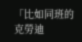「比如同班的克勞迪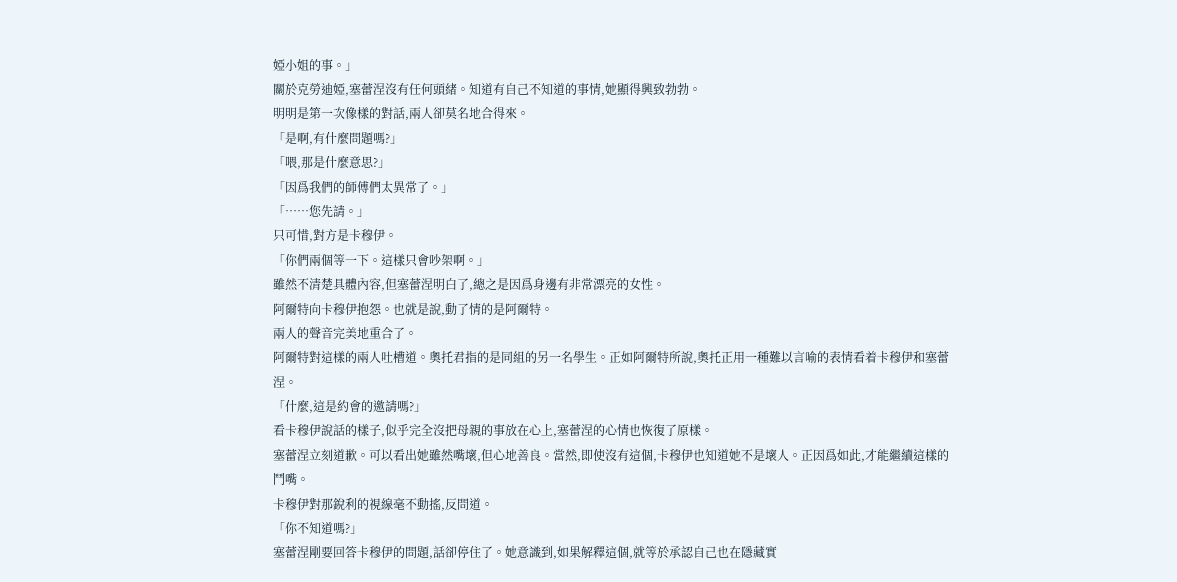婭小姐的事。」
關於克勞迪婭,塞蕾涅沒有任何頭緒。知道有自己不知道的事情,她顯得興致勃勃。
明明是第一次像樣的對話,兩人卻莫名地合得來。
「是啊,有什麼問題嗎?」
「喂,那是什麼意思?」
「因爲我們的師傅們太異常了。」
「……您先請。」
只可惜,對方是卡穆伊。
「你們兩個等一下。這樣只會吵架啊。」
雖然不清楚具體內容,但塞蕾涅明白了,總之是因爲身邊有非常漂亮的女性。
阿爾特向卡穆伊抱怨。也就是說,動了情的是阿爾特。
兩人的聲音完美地重合了。
阿爾特對這樣的兩人吐槽道。奧托君指的是同組的另一名學生。正如阿爾特所說,奧托正用一種難以言喻的表情看着卡穆伊和塞蕾涅。
「什麼,這是約會的邀請嗎?」
看卡穆伊說話的樣子,似乎完全沒把母親的事放在心上,塞蕾涅的心情也恢復了原樣。
塞蕾涅立刻道歉。可以看出她雖然嘴壞,但心地善良。當然,即使沒有這個,卡穆伊也知道她不是壞人。正因爲如此,才能繼續這樣的鬥嘴。
卡穆伊對那銳利的視線毫不動搖,反問道。
「你不知道嗎?」
塞蕾涅剛要回答卡穆伊的問題,話卻停住了。她意識到,如果解釋這個,就等於承認自己也在隱藏實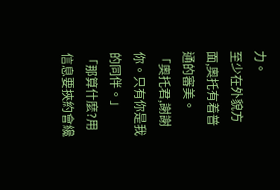力。
至少在外貌方面,奧托有着普通的審美。
「奧托君,謝謝你。只有你是我的同伴。」
「那算什麼?用信息要挾約會纔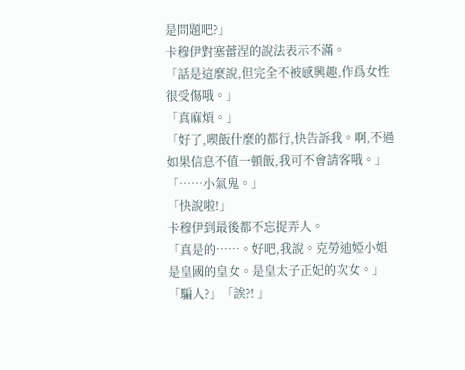是問題吧?」
卡穆伊對塞蕾涅的說法表示不滿。
「話是這麼說,但完全不被感興趣,作爲女性很受傷哦。」
「真麻煩。」
「好了,喫飯什麼的都行,快告訴我。啊,不過如果信息不值一頓飯,我可不會請客哦。」
「……小氣鬼。」
「快說啦!」
卡穆伊到最後都不忘捉弄人。
「真是的……。好吧,我說。克勞迪婭小姐是皇國的皇女。是皇太子正妃的次女。」
「騙人?」「誒?! 」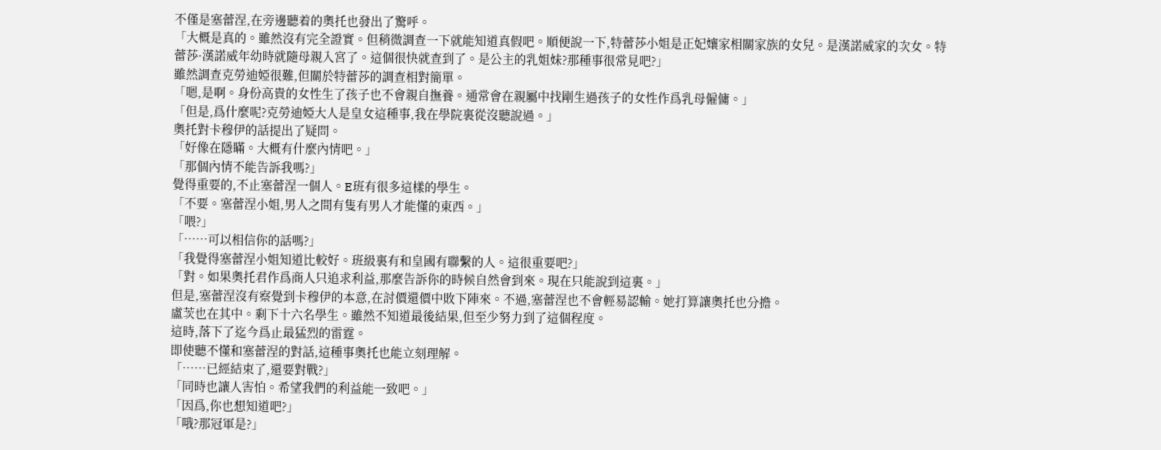不僅是塞蕾涅,在旁邊聽着的奧托也發出了驚呼。
「大概是真的。雖然沒有完全證實。但稍微調查一下就能知道真假吧。順便說一下,特蕾莎小姐是正妃孃家相關家族的女兒。是漢諾威家的次女。特蕾莎·漢諾威年幼時就隨母親入宮了。這個很快就查到了。是公主的乳姐妹?那種事很常見吧?」
雖然調查克勞迪婭很難,但關於特蕾莎的調查相對簡單。
「嗯,是啊。身份高貴的女性生了孩子也不會親自撫養。通常會在親屬中找剛生過孩子的女性作爲乳母僱傭。」
「但是,爲什麼呢?克勞迪婭大人是皇女這種事,我在學院裏從沒聽說過。」
奧托對卡穆伊的話提出了疑問。
「好像在隱瞞。大概有什麼內情吧。」
「那個內情不能告訴我嗎?」
覺得重要的,不止塞蕾涅一個人。E班有很多這樣的學生。
「不要。塞蕾涅小姐,男人之間有隻有男人才能懂的東西。」
「喂?」
「……可以相信你的話嗎?」
「我覺得塞蕾涅小姐知道比較好。班級裏有和皇國有聯繫的人。這很重要吧?」
「對。如果奧托君作爲商人只追求利益,那麼告訴你的時候自然會到來。現在只能說到這裏。」
但是,塞蕾涅沒有察覺到卡穆伊的本意,在討價還價中敗下陣來。不過,塞蕾涅也不會輕易認輸。她打算讓奧托也分擔。
盧茨也在其中。剩下十六名學生。雖然不知道最後結果,但至少努力到了這個程度。
這時,落下了迄今爲止最猛烈的雷霆。
即使聽不懂和塞蕾涅的對話,這種事奧托也能立刻理解。
「……已經結束了,還要對戰?」
「同時也讓人害怕。希望我們的利益能一致吧。」
「因爲,你也想知道吧?」
「哦?那冠軍是?」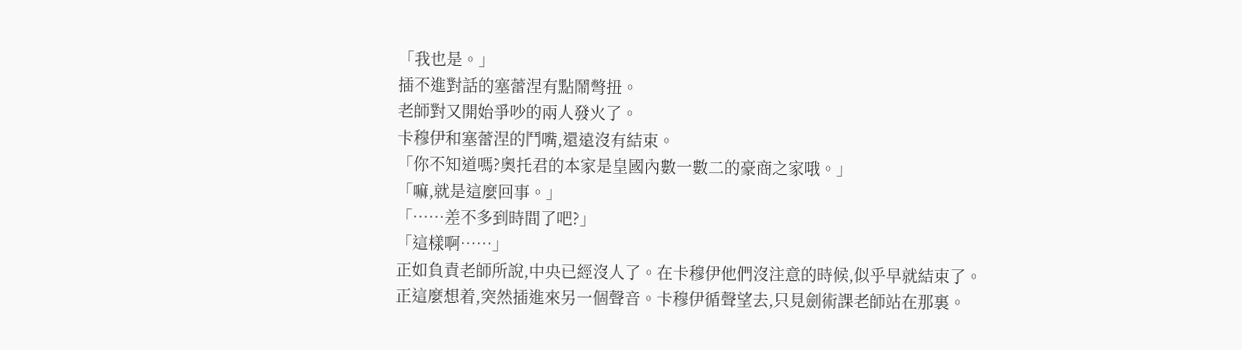「我也是。」
插不進對話的塞蕾涅有點鬧彆扭。
老師對又開始爭吵的兩人發火了。
卡穆伊和塞蕾涅的鬥嘴,還遠沒有結束。
「你不知道嗎?奧托君的本家是皇國內數一數二的豪商之家哦。」
「嘛,就是這麼回事。」
「……差不多到時間了吧?」
「這樣啊……」
正如負責老師所說,中央已經沒人了。在卡穆伊他們沒注意的時候,似乎早就結束了。
正這麼想着,突然插進來另一個聲音。卡穆伊循聲望去,只見劍術課老師站在那裏。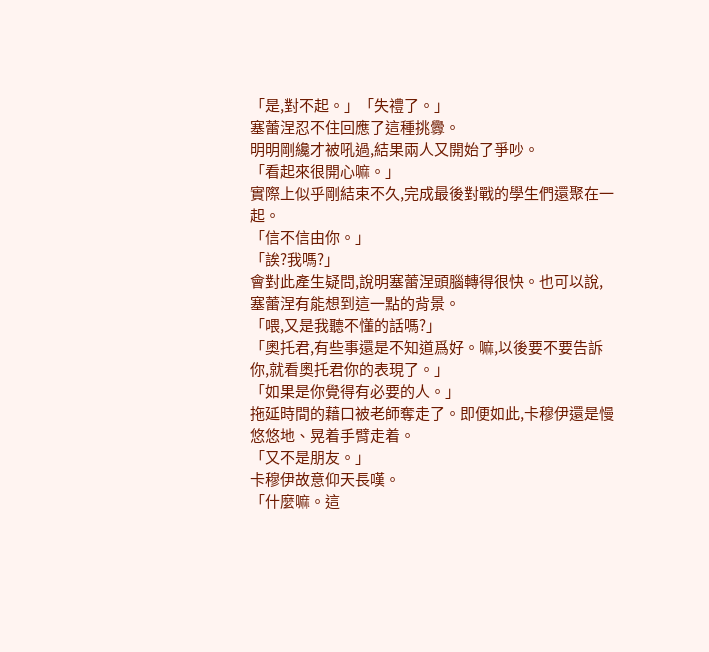「是,對不起。」「失禮了。」
塞蕾涅忍不住回應了這種挑釁。
明明剛纔才被吼過,結果兩人又開始了爭吵。
「看起來很開心嘛。」
實際上似乎剛結束不久,完成最後對戰的學生們還聚在一起。
「信不信由你。」
「誒?我嗎?」
會對此產生疑問,說明塞蕾涅頭腦轉得很快。也可以說,塞蕾涅有能想到這一點的背景。
「喂,又是我聽不懂的話嗎?」
「奧托君,有些事還是不知道爲好。嘛,以後要不要告訴你,就看奧托君你的表現了。」
「如果是你覺得有必要的人。」
拖延時間的藉口被老師奪走了。即便如此,卡穆伊還是慢悠悠地、晃着手臂走着。
「又不是朋友。」
卡穆伊故意仰天長嘆。
「什麼嘛。這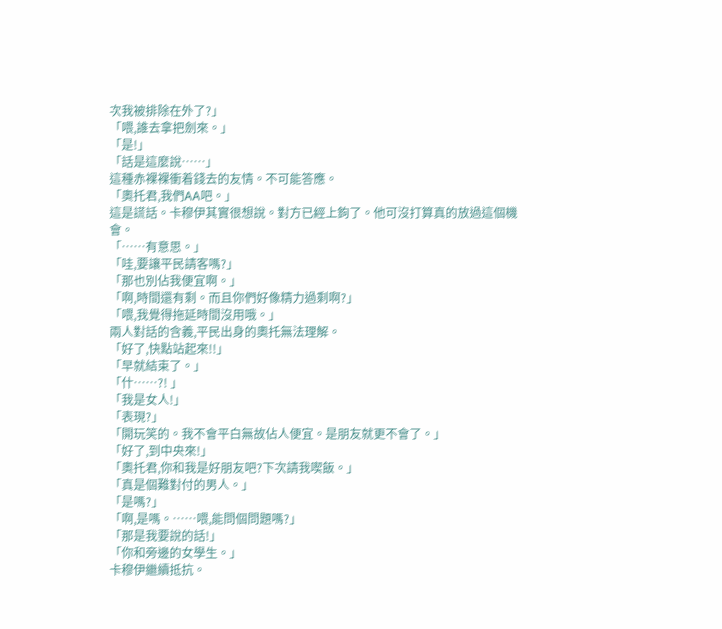次我被排除在外了?」
「喂,誰去拿把劍來。」
「是!」
「話是這麼說……」
這種赤裸裸衝着錢去的友情。不可能答應。
「奧托君,我們AA吧。」
這是謊話。卡穆伊其實很想說。對方已經上鉤了。他可沒打算真的放過這個機會。
「……有意思。」
「哇,要讓平民請客嗎?」
「那也別佔我便宜啊。」
「啊,時間還有剩。而且你們好像精力過剩啊?」
「喂,我覺得拖延時間沒用哦。」
兩人對話的含義,平民出身的奧托無法理解。
「好了,快點站起來!!」
「早就結束了。」
「什……?! 」
「我是女人!」
「表現?」
「開玩笑的。我不會平白無故佔人便宜。是朋友就更不會了。」
「好了,到中央來!」
「奧托君,你和我是好朋友吧?下次請我喫飯。」
「真是個難對付的男人。」
「是嗎?」
「啊,是嗎。……喂,能問個問題嗎?」
「那是我要說的話!」
「你和旁邊的女學生。」
卡穆伊繼續抵抗。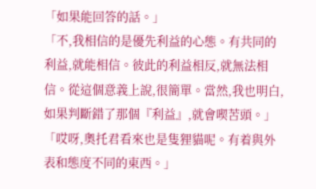「如果能回答的話。」
「不,我相信的是優先利益的心態。有共同的利益,就能相信。彼此的利益相反,就無法相信。從這個意義上說,很簡單。當然,我也明白,如果判斷錯了那個『利益』,就會喫苦頭。」
「哎呀,奧托君看來也是隻狸貓呢。有着與外表和態度不同的東西。」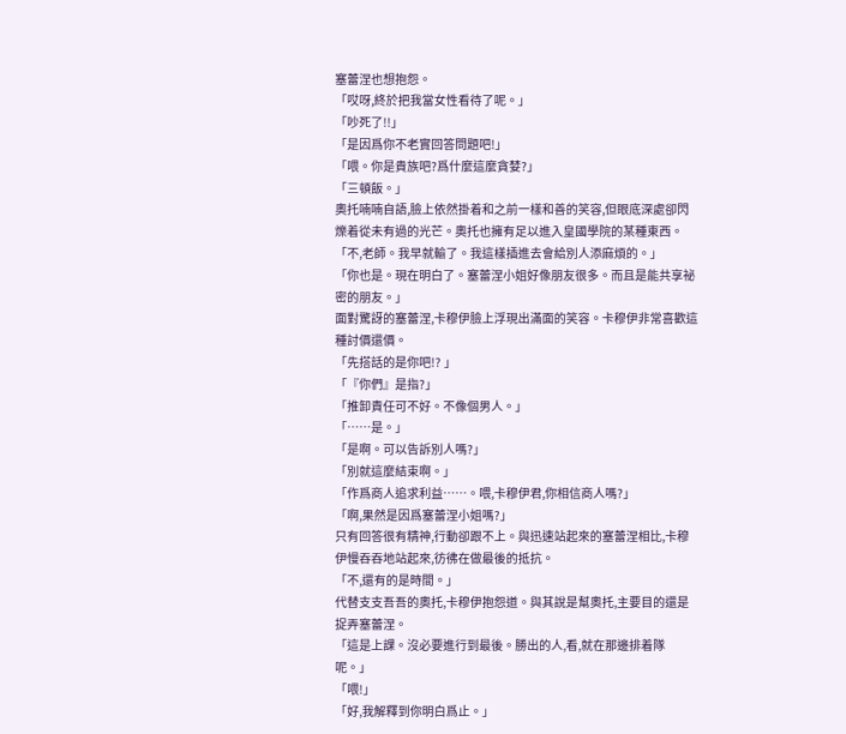塞蕾涅也想抱怨。
「哎呀,終於把我當女性看待了呢。」
「吵死了!!」
「是因爲你不老實回答問題吧!」
「喂。你是貴族吧?爲什麼這麼貪婪?」
「三頓飯。」
奧托喃喃自語,臉上依然掛着和之前一樣和善的笑容,但眼底深處卻閃爍着從未有過的光芒。奧托也擁有足以進入皇國學院的某種東西。
「不,老師。我早就輸了。我這樣插進去會給別人添麻煩的。」
「你也是。現在明白了。塞蕾涅小姐好像朋友很多。而且是能共享祕密的朋友。」
面對驚訝的塞蕾涅,卡穆伊臉上浮現出滿面的笑容。卡穆伊非常喜歡這種討價還價。
「先搭話的是你吧!? 」
「『你們』是指?」
「推卸責任可不好。不像個男人。」
「……是。」
「是啊。可以告訴別人嗎?」
「別就這麼結束啊。」
「作爲商人追求利益……。喂,卡穆伊君,你相信商人嗎?」
「啊,果然是因爲塞蕾涅小姐嗎?」
只有回答很有精神,行動卻跟不上。與迅速站起來的塞蕾涅相比,卡穆伊慢吞吞地站起來,彷彿在做最後的抵抗。
「不,還有的是時間。」
代替支支吾吾的奧托,卡穆伊抱怨道。與其說是幫奧托,主要目的還是捉弄塞蕾涅。
「這是上課。沒必要進行到最後。勝出的人,看,就在那邊排着隊呢。」
「喂!」
「好,我解釋到你明白爲止。」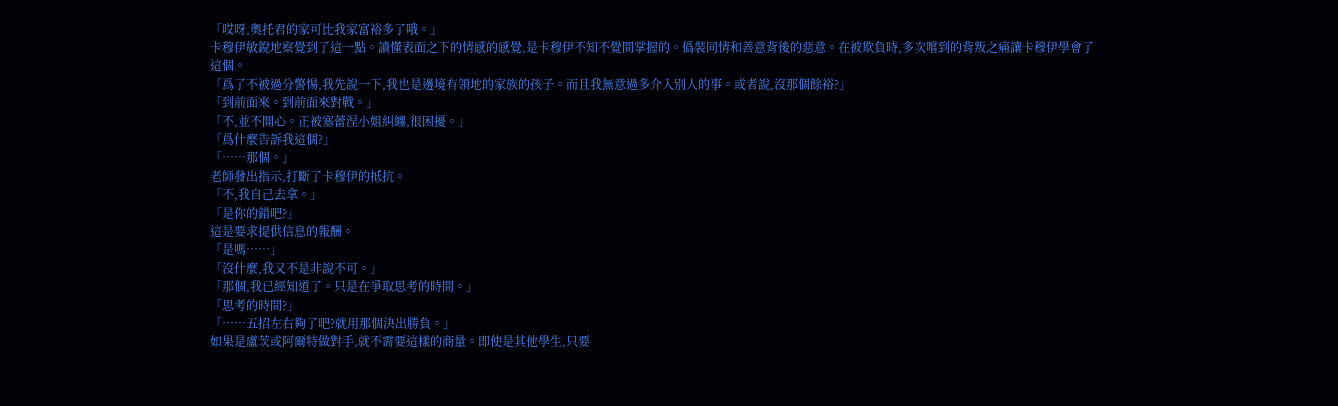「哎呀,奧托君的家可比我家富裕多了哦。」
卡穆伊敏銳地察覺到了這一點。讀懂表面之下的情感的感覺,是卡穆伊不知不覺間掌握的。僞裝同情和善意背後的惡意。在被欺負時,多次嚐到的背叛之痛讓卡穆伊學會了這個。
「爲了不被過分警惕,我先說一下,我也是邊境有領地的家族的孩子。而且我無意過多介入別人的事。或者說,沒那個餘裕?」
「到前面來。到前面來對戰。」
「不,並不開心。正被塞蕾涅小姐糾纏,很困擾。」
「爲什麼告訴我這個?」
「……那個。」
老師發出指示,打斷了卡穆伊的抵抗。
「不,我自己去拿。」
「是你的錯吧?」
這是要求提供信息的報酬。
「是嗎……」
「沒什麼,我又不是非說不可。」
「那個,我已經知道了。只是在爭取思考的時間。」
「思考的時間?」
「……五招左右夠了吧?就用那個決出勝負。」
如果是盧茨或阿爾特做對手,就不需要這樣的商量。即使是其他學生,只要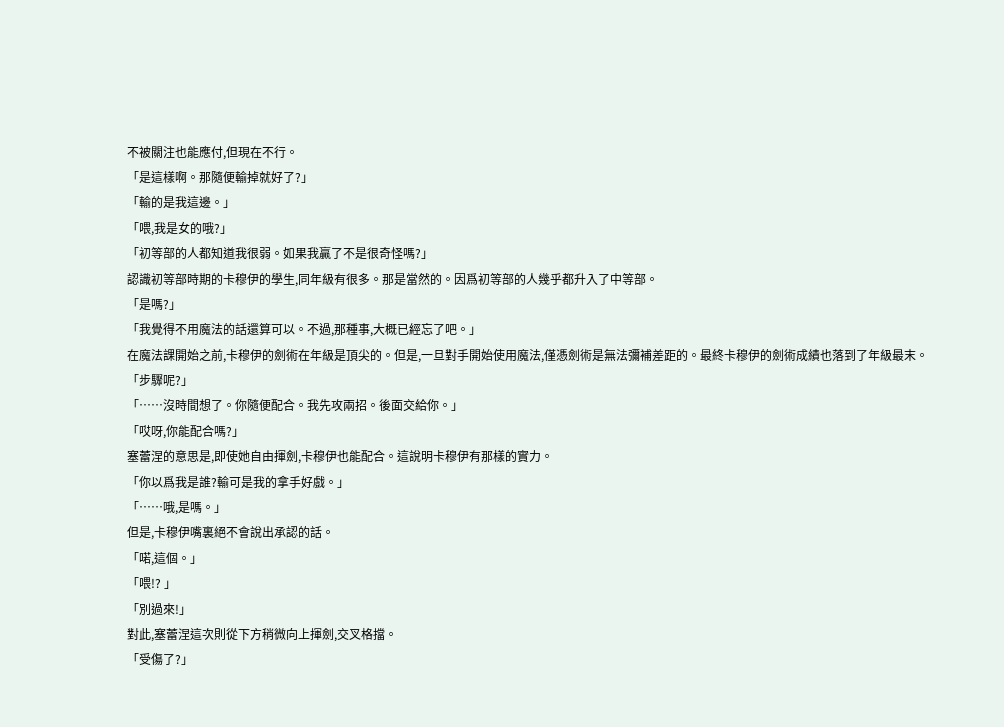不被關注也能應付,但現在不行。
「是這樣啊。那隨便輸掉就好了?」
「輸的是我這邊。」
「喂,我是女的哦?」
「初等部的人都知道我很弱。如果我贏了不是很奇怪嗎?」
認識初等部時期的卡穆伊的學生,同年級有很多。那是當然的。因爲初等部的人幾乎都升入了中等部。
「是嗎?」
「我覺得不用魔法的話還算可以。不過,那種事,大概已經忘了吧。」
在魔法課開始之前,卡穆伊的劍術在年級是頂尖的。但是,一旦對手開始使用魔法,僅憑劍術是無法彌補差距的。最終卡穆伊的劍術成績也落到了年級最末。
「步驟呢?」
「……沒時間想了。你隨便配合。我先攻兩招。後面交給你。」
「哎呀,你能配合嗎?」
塞蕾涅的意思是,即使她自由揮劍,卡穆伊也能配合。這說明卡穆伊有那樣的實力。
「你以爲我是誰?輸可是我的拿手好戲。」
「……哦,是嗎。」
但是,卡穆伊嘴裏絕不會說出承認的話。
「喏,這個。」
「喂!? 」
「別過來!」
對此,塞蕾涅這次則從下方稍微向上揮劍,交叉格擋。
「受傷了?」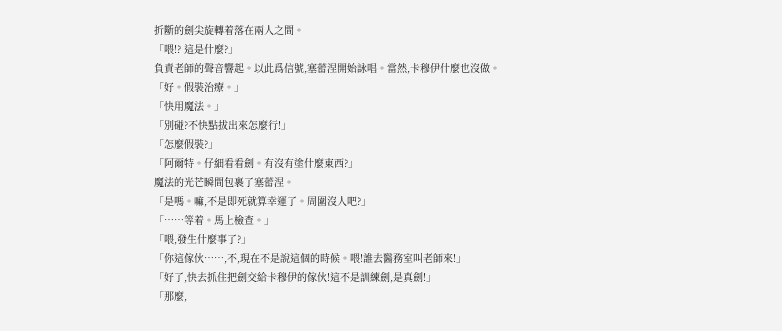折斷的劍尖旋轉着落在兩人之間。
「喂!? 這是什麼?」
負責老師的聲音響起。以此爲信號,塞蕾涅開始詠唱。當然,卡穆伊什麼也沒做。
「好。假裝治療。」
「快用魔法。」
「別碰?不快點拔出來怎麼行!」
「怎麼假裝?」
「阿爾特。仔細看看劍。有沒有塗什麼東西?」
魔法的光芒瞬間包裹了塞蕾涅。
「是嗎。嘛,不是即死就算幸運了。周圍沒人吧?」
「……等着。馬上檢查。」
「喂,發生什麼事了?」
「你這傢伙……,不,現在不是說這個的時候。喂!誰去醫務室叫老師來!」
「好了,快去抓住把劍交給卡穆伊的傢伙!這不是訓練劍,是真劍!」
「那麼,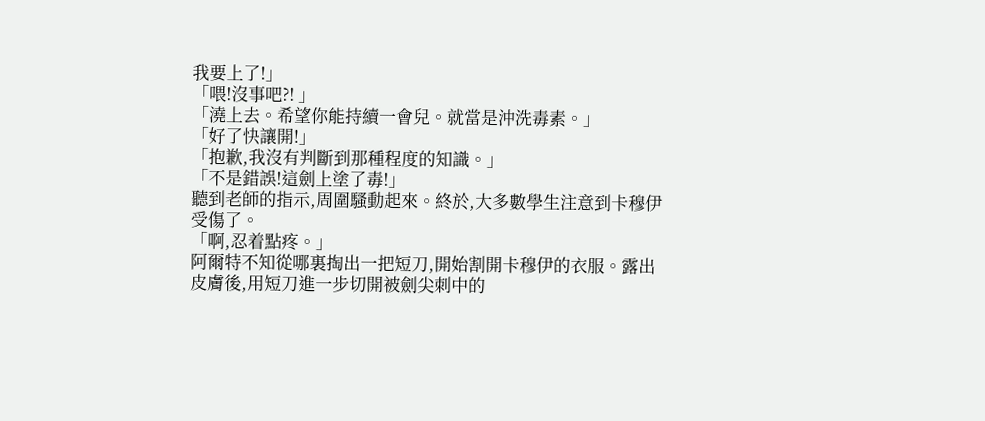我要上了!」
「喂!沒事吧?! 」
「澆上去。希望你能持續一會兒。就當是沖洗毒素。」
「好了快讓開!」
「抱歉,我沒有判斷到那種程度的知識。」
「不是錯誤!這劍上塗了毒!」
聽到老師的指示,周圍騷動起來。終於,大多數學生注意到卡穆伊受傷了。
「啊,忍着點疼。」
阿爾特不知從哪裏掏出一把短刀,開始割開卡穆伊的衣服。露出皮膚後,用短刀進一步切開被劍尖刺中的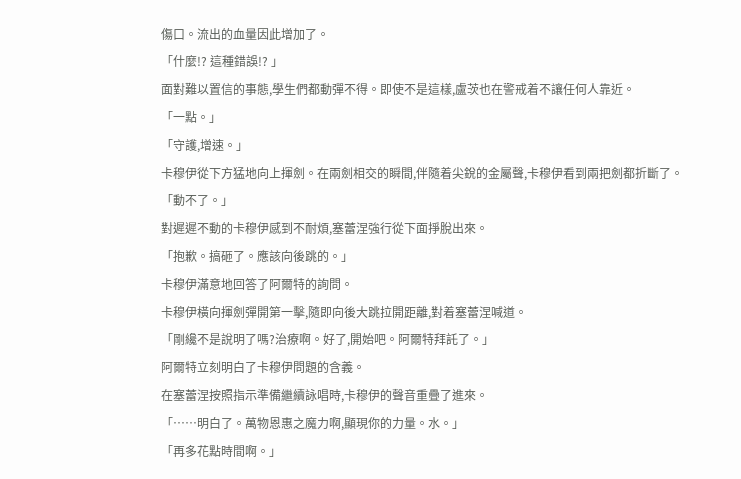傷口。流出的血量因此增加了。
「什麼!? 這種錯誤!? 」
面對難以置信的事態,學生們都動彈不得。即使不是這樣,盧茨也在警戒着不讓任何人靠近。
「一點。」
「守護,增速。」
卡穆伊從下方猛地向上揮劍。在兩劍相交的瞬間,伴隨着尖銳的金屬聲,卡穆伊看到兩把劍都折斷了。
「動不了。」
對遲遲不動的卡穆伊感到不耐煩,塞蕾涅強行從下面掙脫出來。
「抱歉。搞砸了。應該向後跳的。」
卡穆伊滿意地回答了阿爾特的詢問。
卡穆伊橫向揮劍彈開第一擊,隨即向後大跳拉開距離,對着塞蕾涅喊道。
「剛纔不是說明了嗎?治療啊。好了,開始吧。阿爾特拜託了。」
阿爾特立刻明白了卡穆伊問題的含義。
在塞蕾涅按照指示準備繼續詠唱時,卡穆伊的聲音重疊了進來。
「……明白了。萬物恩惠之魔力啊,顯現你的力量。水。」
「再多花點時間啊。」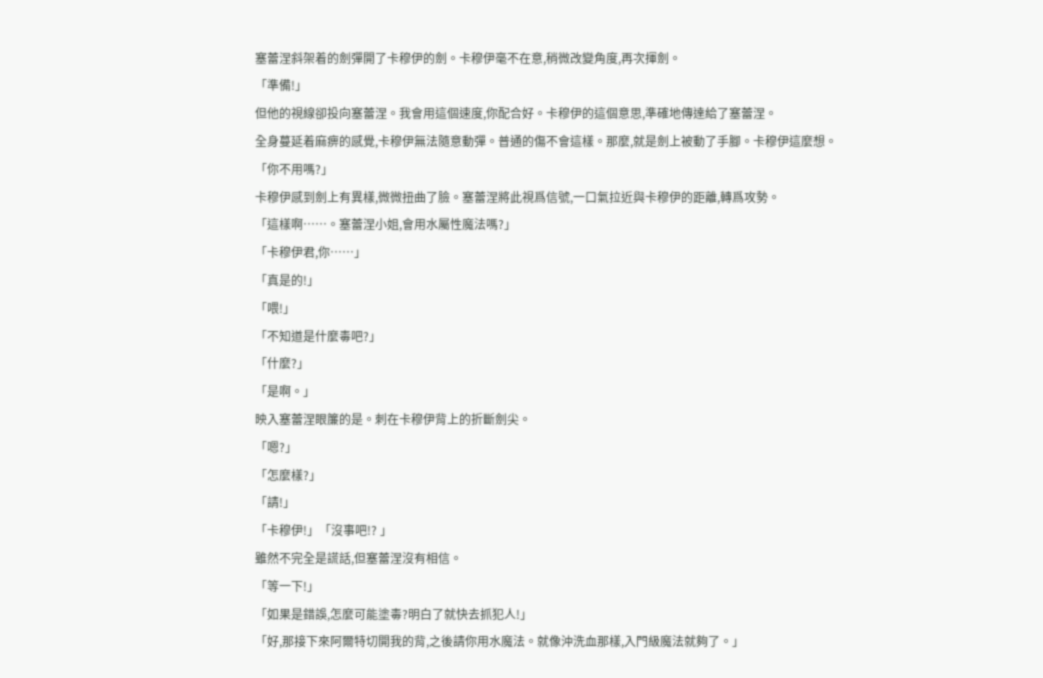塞蕾涅斜架着的劍彈開了卡穆伊的劍。卡穆伊毫不在意,稍微改變角度,再次揮劍。
「準備!」
但他的視線卻投向塞蕾涅。我會用這個速度,你配合好。卡穆伊的這個意思,準確地傳達給了塞蕾涅。
全身蔓延着麻痹的感覺,卡穆伊無法隨意動彈。普通的傷不會這樣。那麼,就是劍上被動了手腳。卡穆伊這麼想。
「你不用嗎?」
卡穆伊感到劍上有異樣,微微扭曲了臉。塞蕾涅將此視爲信號,一口氣拉近與卡穆伊的距離,轉爲攻勢。
「這樣啊……。塞蕾涅小姐,會用水屬性魔法嗎?」
「卡穆伊君,你……」
「真是的!」
「喂!」
「不知道是什麼毒吧?」
「什麼?」
「是啊。」
映入塞蕾涅眼簾的是。刺在卡穆伊背上的折斷劍尖。
「嗯?」
「怎麼樣?」
「請!」
「卡穆伊!」「沒事吧!? 」
雖然不完全是謊話,但塞蕾涅沒有相信。
「等一下!」
「如果是錯誤,怎麼可能塗毒?明白了就快去抓犯人!」
「好,那接下來阿爾特切開我的背,之後請你用水魔法。就像沖洗血那樣,入門級魔法就夠了。」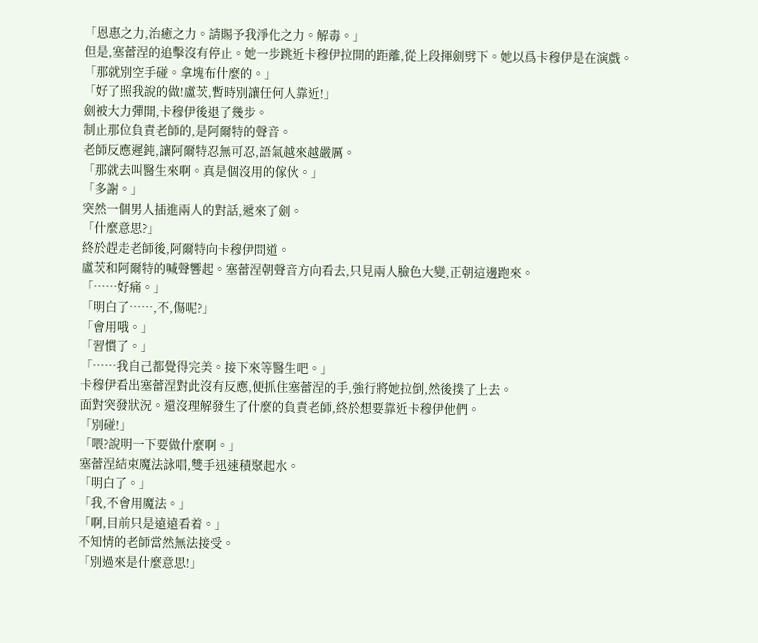「恩惠之力,治癒之力。請賜予我淨化之力。解毒。」
但是,塞蕾涅的追擊沒有停止。她一步跳近卡穆伊拉開的距離,從上段揮劍劈下。她以爲卡穆伊是在演戲。
「那就別空手碰。拿塊布什麼的。」
「好了照我說的做!盧茨,暫時別讓任何人靠近!」
劍被大力彈開,卡穆伊後退了幾步。
制止那位負責老師的,是阿爾特的聲音。
老師反應遲鈍,讓阿爾特忍無可忍,語氣越來越嚴厲。
「那就去叫醫生來啊。真是個沒用的傢伙。」
「多謝。」
突然一個男人插進兩人的對話,遞來了劍。
「什麼意思?」
終於趕走老師後,阿爾特向卡穆伊問道。
盧茨和阿爾特的喊聲響起。塞蕾涅朝聲音方向看去,只見兩人臉色大變,正朝這邊跑來。
「……好痛。」
「明白了……,不,傷呢?」
「會用哦。」
「習慣了。」
「……我自己都覺得完美。接下來等醫生吧。」
卡穆伊看出塞蕾涅對此沒有反應,便抓住塞蕾涅的手,強行將她拉倒,然後撲了上去。
面對突發狀況。還沒理解發生了什麼的負責老師,終於想要靠近卡穆伊他們。
「別碰!」
「喂?說明一下要做什麼啊。」
塞蕾涅結束魔法詠唱,雙手迅速積聚起水。
「明白了。」
「我,不會用魔法。」
「啊,目前只是遠遠看着。」
不知情的老師當然無法接受。
「別過來是什麼意思!」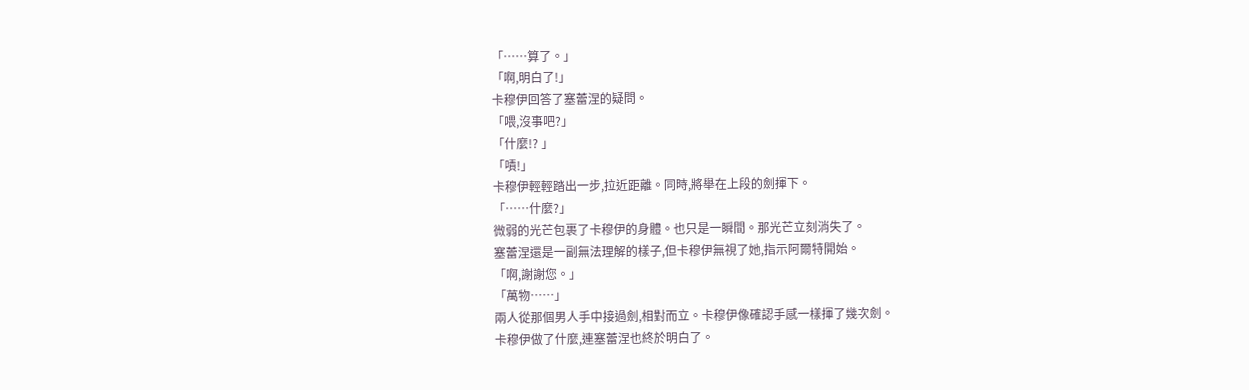「……算了。」
「啊,明白了!」
卡穆伊回答了塞蕾涅的疑問。
「喂,沒事吧?」
「什麼!? 」
「嘖!」
卡穆伊輕輕踏出一步,拉近距離。同時,將舉在上段的劍揮下。
「……什麼?」
微弱的光芒包裹了卡穆伊的身體。也只是一瞬間。那光芒立刻消失了。
塞蕾涅還是一副無法理解的樣子,但卡穆伊無視了她,指示阿爾特開始。
「啊,謝謝您。」
「萬物……」
兩人從那個男人手中接過劍,相對而立。卡穆伊像確認手感一樣揮了幾次劍。
卡穆伊做了什麼,連塞蕾涅也終於明白了。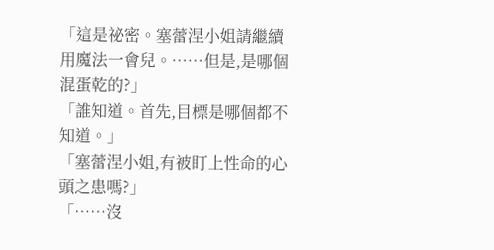「這是祕密。塞蕾涅小姐請繼續用魔法一會兒。……但是,是哪個混蛋乾的?」
「誰知道。首先,目標是哪個都不知道。」
「塞蕾涅小姐,有被盯上性命的心頭之患嗎?」
「……沒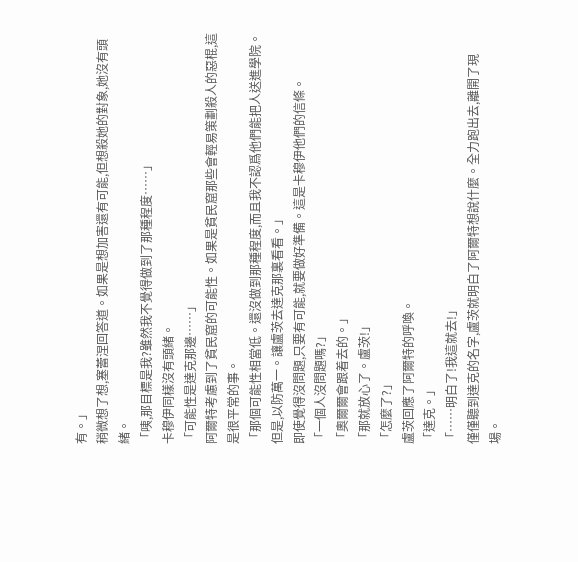有。」
稍微想了想,塞蕾涅回答道。如果是想加害還有可能,但想殺她的對象,她沒有頭緒。
「咦,那目標是我?雖然我不覺得做到了那種程度……」
卡穆伊同樣沒有頭緒。
「可能性是達克那邊……」
阿爾特考慮到了貧民窟的可能性。如果是貧民窟那些會輕易策劃殺人的惡棍,這是很平常的事。
「那個可能性相當低。還沒做到那種程度,而且我不認爲他們能把人送進學院。但是,以防萬一。讓盧茨去達克那裏看看。」
即使覺得沒問題,只要有可能,就要做好準備。這是卡穆伊他們的信條。
「一個人沒問題嗎?」
「奧爾爾會跟着去的。」
「那就放心了。盧茨!」
「怎麼了?」
盧茨回應了阿爾特的呼喚。
「達克。」
「……明白了!我這就去!」
僅僅聽到達克的名字,盧茨就明白了阿爾特想說什麼。全力跑出去,離開了現場。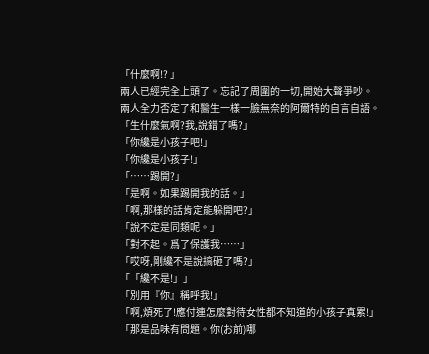「什麼啊!? 」
兩人已經完全上頭了。忘記了周圍的一切,開始大聲爭吵。
兩人全力否定了和醫生一樣一臉無奈的阿爾特的自言自語。
「生什麼氣啊?我,說錯了嗎?」
「你纔是小孩子吧!」
「你纔是小孩子!」
「……踢開?」
「是啊。如果踢開我的話。」
「啊,那樣的話肯定能躲開吧?」
「說不定是同類呢。」
「對不起。爲了保護我……」
「哎呀,剛纔不是說搞砸了嗎?」
「「纔不是!」」
「別用『你』稱呼我!」
「啊,煩死了!應付連怎麼對待女性都不知道的小孩子真累!」
「那是品味有問題。你(お前)哪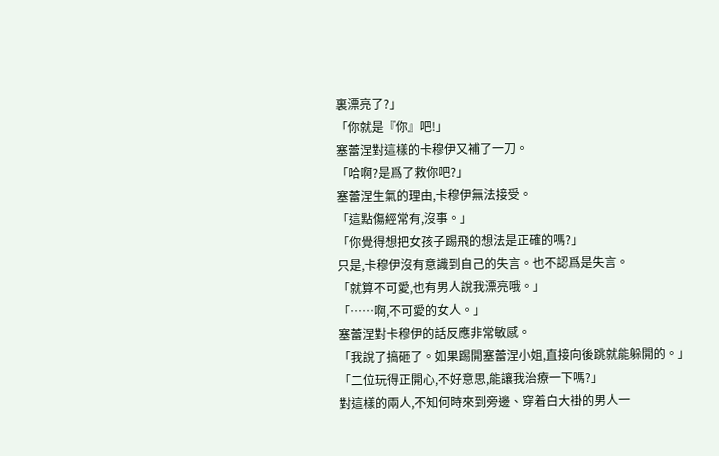裏漂亮了?」
「你就是『你』吧!」
塞蕾涅對這樣的卡穆伊又補了一刀。
「哈啊?是爲了救你吧?」
塞蕾涅生氣的理由,卡穆伊無法接受。
「這點傷經常有,沒事。」
「你覺得想把女孩子踢飛的想法是正確的嗎?」
只是,卡穆伊沒有意識到自己的失言。也不認爲是失言。
「就算不可愛,也有男人說我漂亮哦。」
「……啊,不可愛的女人。」
塞蕾涅對卡穆伊的話反應非常敏感。
「我說了搞砸了。如果踢開塞蕾涅小姐,直接向後跳就能躲開的。」
「二位玩得正開心,不好意思,能讓我治療一下嗎?」
對這樣的兩人,不知何時來到旁邊、穿着白大褂的男人一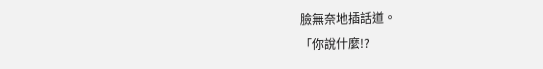臉無奈地插話道。
「你說什麼!?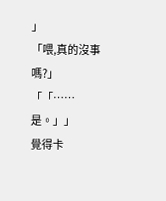」
「喂,真的沒事嗎?」
「「……是。」」
覺得卡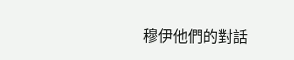穆伊他們的對話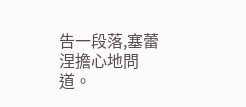告一段落,塞蕾涅擔心地問道。